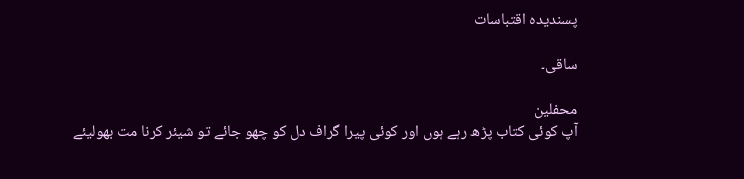پسندیدہ اقتباسات

ساقی۔

محفلین
آپ کوئی کتاب پڑھ رہے ہوں اور کوئی پیرا گراف دل کو چھو جائے تو شیئر کرنا مت بھولیئے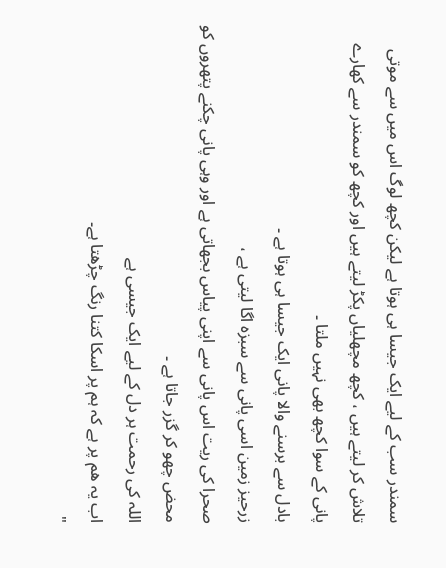سمندر سب کے لیے ایک جیسا ہی ہوتا ہے لیکن کچھ لوگ اس میں سے موتی تلاش کر لیتے ہیں ، کچھ مچھلیاں پکڑ لیتے ہیں اور کچھ کو سمندر سے کھارے پانی کے سوا کچھ بھی نہیں ملتا ۔
بادل سے برسنے والا پانی ایک جیسا ہی ہوتا ہے ۔
زرحیز زمین اسی پانی سے سبزہ اگا لیتی ہے ،
صحرا کی ریت اس پانی سے اپنی پیاس بجھاتی ہے اور وہی پانی چکنے پتھروں کو محض چھو کر گزر جاتا ہے ۔
اللہ کی رحمت ہر دل کے لیے ایک جیسی ہے
اب یہ ھم پر ہے کہ ہم پر اسکا کتنا رنگ چڑھتا ہے۔
"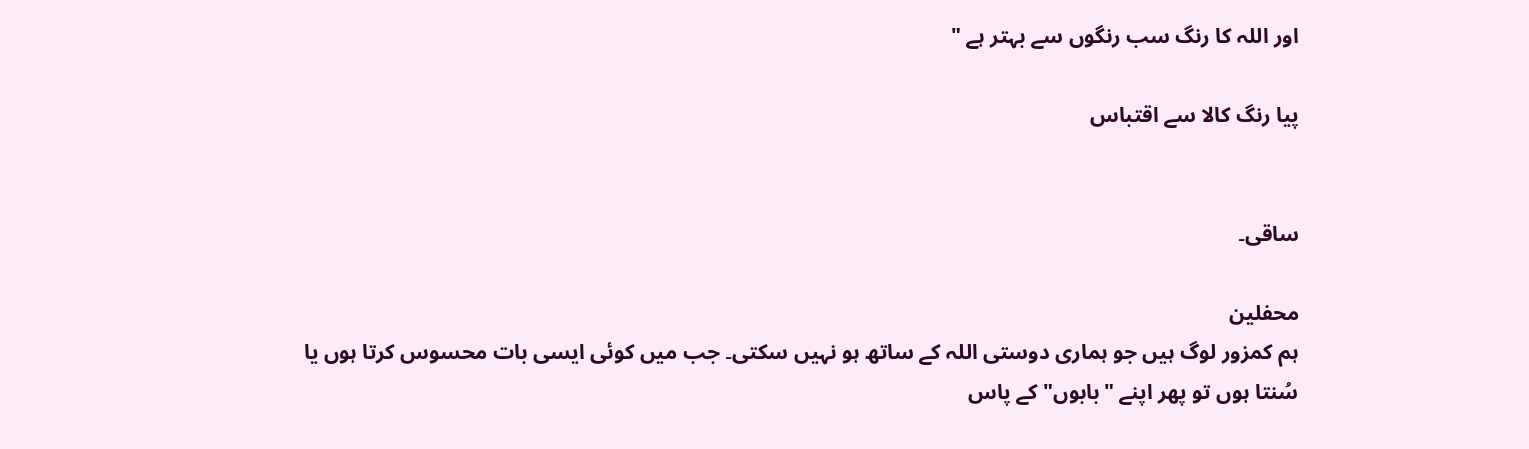اور اللہ کا رنگ سب رنگوں سے بہتر ہے "

پیا رنگ کالا سے اقتباس


ساقی۔

محفلین
ہم کمزور لوگ ہیں جو ہماری دوستی اللہ کے ساتھ ہو نہیں سکتی۔ جب میں کوئی ایسی بات محسوس کرتا ہوں یا سُنتا ہوں تو پھر اپنے "بابوں" کے پاس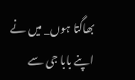بھاگتا ہوں_ میں نے اپنے بابا جی سے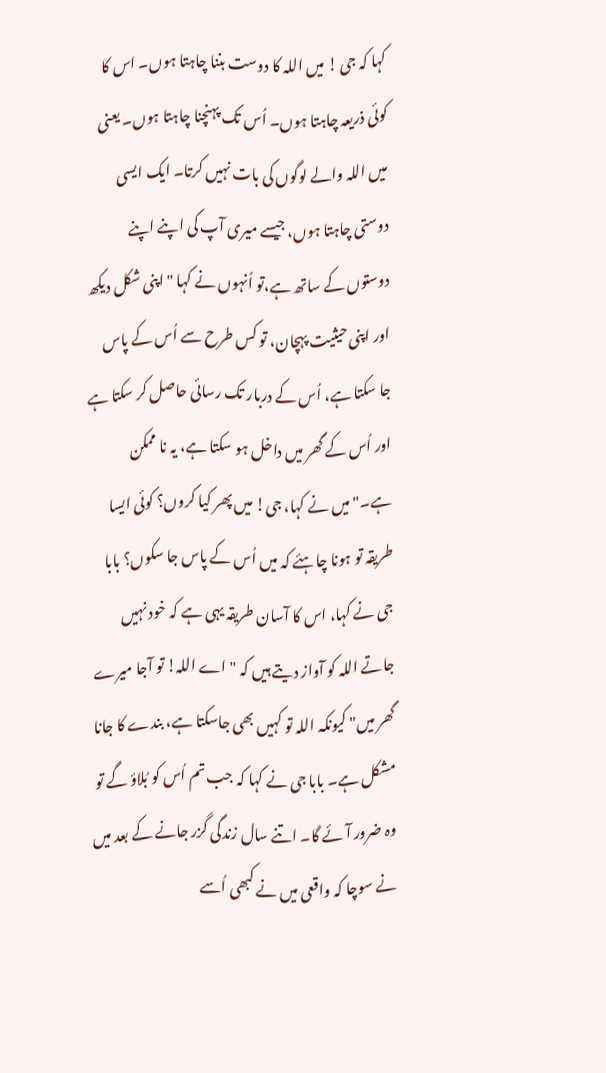کہا کہ جی ! میں اللہ کا دوست بننا چاہتا ہوں۔ اس کا کوئی ذریعہ چاہتا ہوں۔ اُس تک پہنچنا چاہتا ہوں۔ یعنی میں اللہ والے لوگوں کی بات نہیں کرتا۔ ایک ایسی دوستی چاہتا ہوں، جیسے میری آپ کی اپنے اپنے دوستوں کے ساتھ ہے،تو اُنہوں نے کہا "اپنی شکل دیکھ اور اپنی حیثیت پہچان، تو کس طرح سے اُس کے پاس جا سکتا ہے، اُس کے دربار تک رسائی حاصل کر سکتا ہے اور اُس کے گھر میں داخل ہو سکتا ہے، یہ نا ممکن ہے۔" میں نے کہا، جی! میں پھر کیا کروں؟ کوئی ایسا طریقہ تو ہونا چاہئے کہ میں اُس کے پاس جا سکوں؟ بابا جی نے کہا، اس کا آسان طریقہ یہی ہے کہ خود نہیں جاتے اللہ کو آواز دیتے ہیں کہ "اے اللہ! تو آجا میرے گھر میں" کیونکہ اللہ تو کہیں بھی جاسکتا ہے، بندے کا جانا مشکل ہے۔ بابا جی نے کہا کہ جب تم اُس کو بُلاؤ گے تو وہ ضرور آئے گا۔ اتنے سال زندگی گزر جانے کے بعد میں نے سوچا کہ واقعی میں نے کبھی اُسے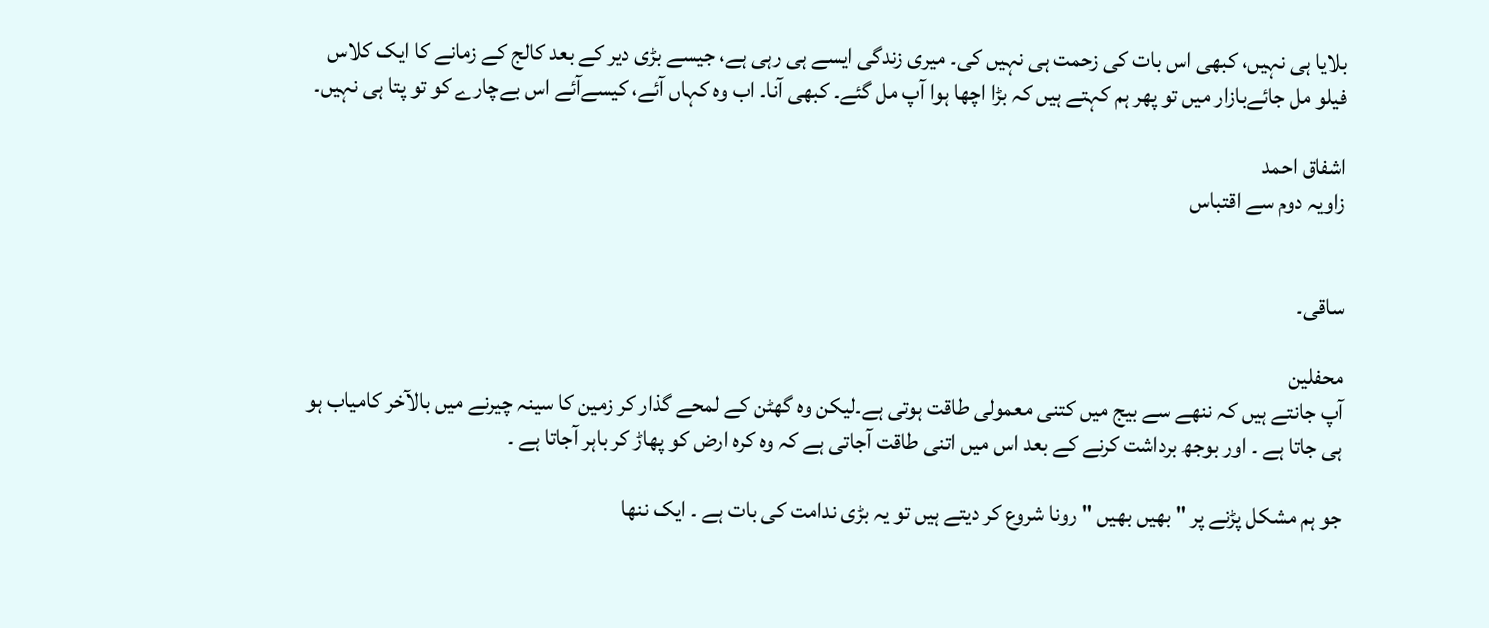بلایا ہی نہیں، کبھی اس بات کی زحمت ہی نہیں کی۔ میری زندگی ایسے ہی رہی ہے، جیسے بڑی دیر کے بعد کالج کے زمانے کا ایک کلاس فیلو مل جائےبازار میں تو پھر ہم کہتے ہیں کہ بڑا اچھا ہوا آپ مل گئے۔ کبھی آنا۔ اب وہ کہاں آئے، کیسےآئے اس بےچارے کو تو پتا ہی نہیں۔

اشفاق احمد
زاویہ دوم سے اقتباس


ساقی۔

محفلین
آپ جانتے ہیں کہ ننھے سے بیج میں کتنی معمولی طاقت ہوتی ہے۔لیکن وہ گھٹن کے لمحے گذار کر زمین کا سینہ چیرنے میں بالآخر کامیاب ہو ہی جاتا ہے ۔ اور بوجھ برداشت کرنے کے بعد اس میں اتنی طاقت آجاتی ہے کہ وہ کرہ ارض کو پھاڑ کر باہر آجاتا ہے ۔

جو ہم مشکل پڑنے پر " بھیں بھیں " رونا شروع کر دیتے ہیں تو یہ بڑی ندامت کی بات ہے ۔ ایک ننھا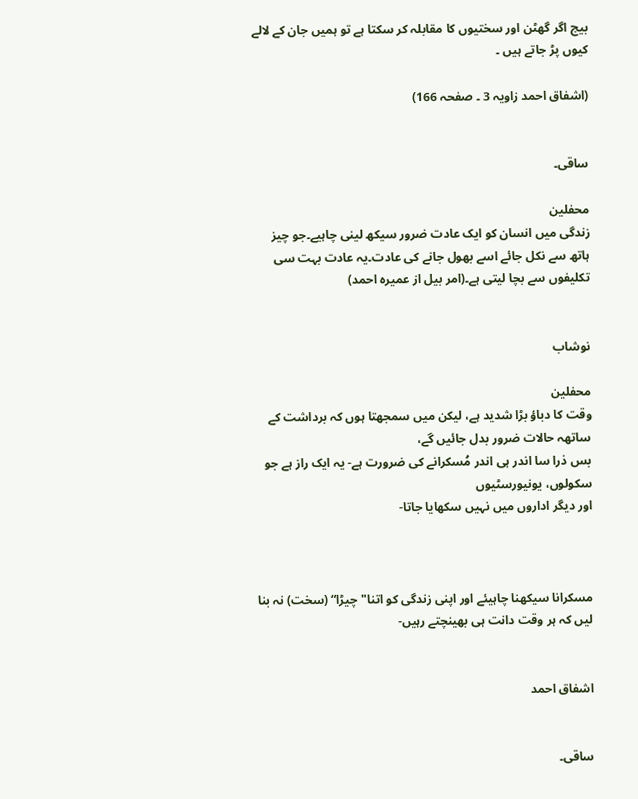بیج اگر گھٹن اور سختیوں کا مقابلہ کر سکتا ہے تو ہمیں جان کے لالے کیوں پڑ جاتے ہیں ۔

(اشفاق احمد زاویہ 3 ۔ صفحہ 166)


ساقی۔

محفلین
زندگی میں انسان کو ایک عادت ضرور سیکھ لینی چاہیے۔جو چیز ہاتھ سے نکل جائے اسے بھول جانے کی عادت۔یہ عادت بہت سی تکلیفوں سے بچا لیتی ہے۔(امر بیل از عمیرہ احمد)


نوشاب

محفلین
وقت کا دباؤ بڑا شدید ہے، لیکن میں سمجھتا ہوں کہ برداشت کے ساتھہ حالات ضرور بدل جائیں گے،
بس ذرا سا اندر ہی اندر مُسکرانے کی ضرورت ہے- یہ ایک راز ہے جو سکولوں، یونیورسٹیوں
اور دیگر اداروں میں نہیں سکھایا جاتا-



مسکرانا سیکھنا چاہیئے اور اپنی زندگی کو اتنا"چیڑا“ (سخت) نہ بنا لیں کہ ہر وقت دانت ہی بھینچتے رہیں-


اشفاق احمد


ساقی۔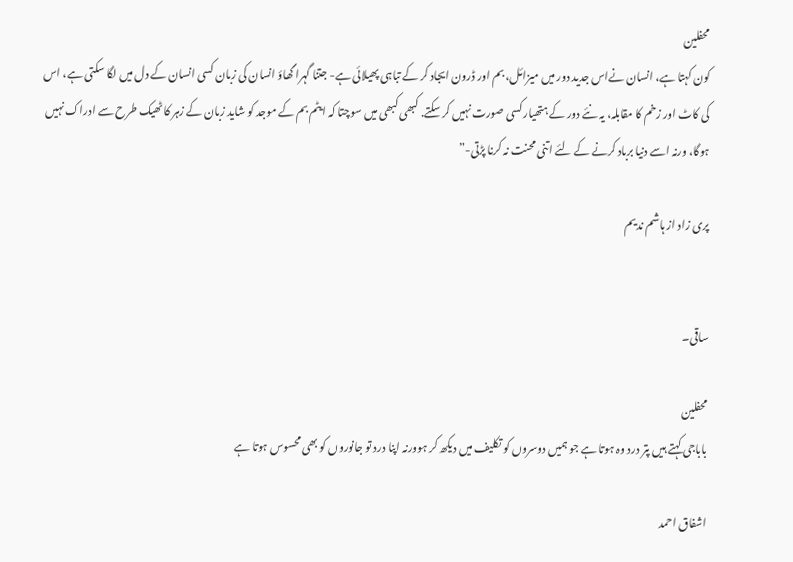محفلین
کون کہتا ہے، انسان نےاس جدید دور میں میزائل، بم اور ڈرون ایجاد کر کے تباہی پھیلائی ہے- جتنا گہرا گھاؤ انسان کی زبان کسی انسان کے دل میں لگا سکتی ہے، اس کی کاٹ اور زخم کا مقابلہ، یہ نئے دور کے ہتھیار کسی صورت نہیں کر سکتے. کبھی کبھی میں سوچتا کہ ایٹم بم کے موجد کو شاید زبان کے زہر کا ٹھیک طرح سے ادراک نہیں ہوگا، ورنہ اسے دنیا برباد کرنے کے لئے اتنی محنت نہ کرنا پڑتی-”

پری زاد از ہاشم ندیم


ساقی۔

محفلین
باباجی کہتے ہیں پتر درد وہ ہوتا ہے جو ہمیں دوسروں کو تکلیف میں دیکھ کر ہوورنہ اپنا درد تو جانوروں کو بھی محسوس ہوتا ہے

اشفاق احمد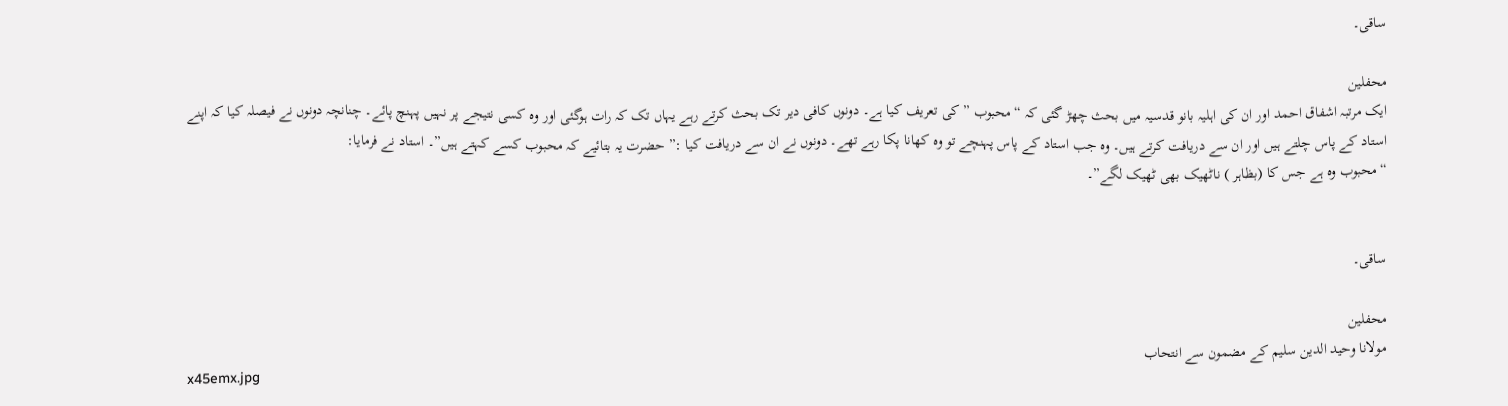ساقی۔

محفلین
ایک مرتبہ اشفاق احمد اور ان کی اہلیہ بانو قدسیہ میں بحث چھڑ گئی کہ “محبوب ” کی تعریف کیا ہے۔ دونوں کافی دیر تک بحث کرتے رہے یہاں تک کہ رات ہوگئی اور وہ کسی نتیجے پر نہیں پہنچ پائے۔ چنانچہ دونوں نے فیصلہ کیا کہ اپنے استاد کے پاس چلتے ہیں اور ان سے دریافت کرتے ہیں۔ وہ جب استاد کے پاس پہنچے تو وہ کھانا پکا رہے تھے۔ دونوں نے ان سے دریافت کیا :” حضرت یہ بتائیے کہ محبوب کسے کہتے ہیں”۔ استاد نے فرمایا:
“محبوب وہ ہے جس کا (بظاہر ) ناٹھیک بھی ٹھیک لگے”۔


ساقی۔

محفلین
مولانا وحید الدین سلیم کے مضمون سے انتحاب
x45emx.jpg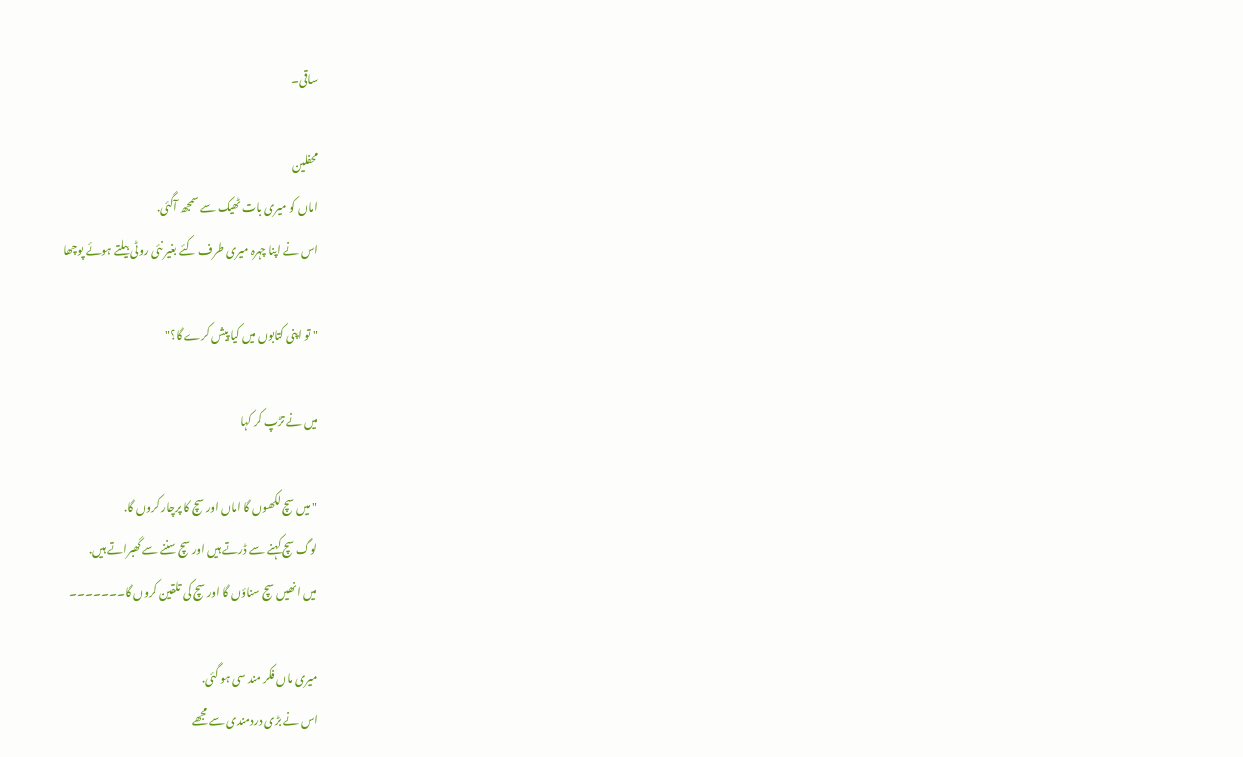ساقی۔

محفلین
اماں کو میری بات ٹھیک سے سمجھ آگئی.
اس نے اپنا چہرہ میری طرف کئے بغیر نئی روٹی بیلتے ہوئے پوچھا

" تو اپنی کتابوں میں کیا پیش کرے گا؟"

میں نے تڑپ کر کہا

" میں سچ لکھوں گا اماں اور سچ کا پرچار کروں گا.
لوگ سچ کہنے سے ڈرتے ہیں اور سچ سننے سے گھبراتے ہیں.
میں انھیں سچ سناؤں گا اور سچ کی تلقین کروں گا۔۔۔۔۔۔۔

میری ماں فکر مند سی ہو گئی.
اس نے بڑی دردمندی سے مجھے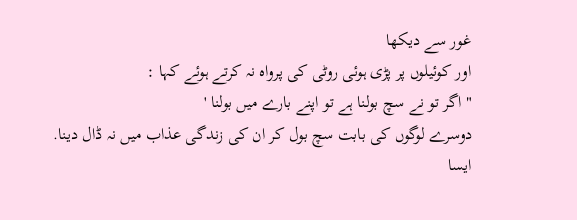غور سے دیکھا
اور کوئیلوں پر پڑی ہوئی روٹی کی پرواہ نہ کرتے ہوئے کہا :
" اگر تو نے سچ بولنا ہے تو اپنے بارے میں بولنا '
دوسرے لوگوں کی بابت سچ بول کر ان کی زندگی عذاب میں نہ ڈال دینا.
ایسا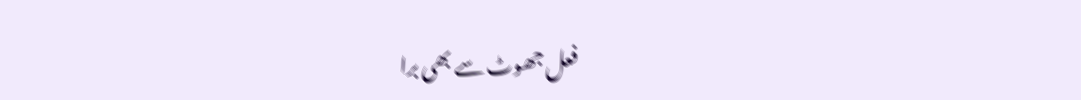فعل جھوٹ سے بھی برا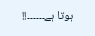ہوتا ہے۔۔۔۔۔۔!!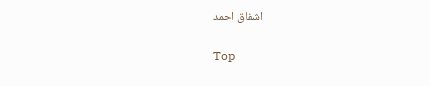اشفاق احمد

Top